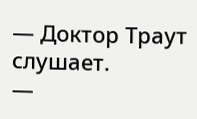— Доктор Траут слушает.
—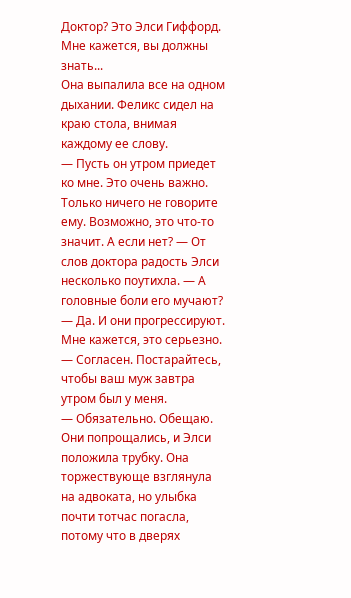Доктор? Это Элси Гиффорд. Мне кажется, вы должны знать...
Она выпалила все на одном дыхании. Феликс сидел на краю стола, внимая каждому ее слову.
— Пусть он утром приедет ко мне. Это очень важно. Только ничего не говорите ему. Возможно, это что-то значит. А если нет? — От слов доктора радость Элси несколько поутихла. — А головные боли его мучают?
— Да. И они прогрессируют. Мне кажется, это серьезно.
— Согласен. Постарайтесь, чтобы ваш муж завтра утром был у меня.
— Обязательно. Обещаю.
Они попрощались, и Элси положила трубку. Она торжествующе взглянула на адвоката, но улыбка почти тотчас погасла, потому что в дверях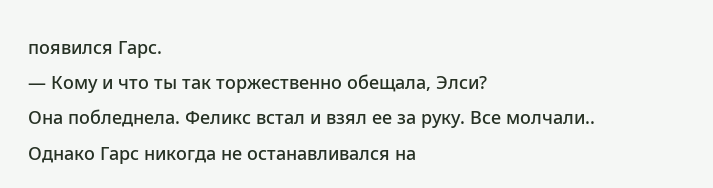появился Гарс.
— Кому и что ты так торжественно обещала, Элси?
Она побледнела. Феликс встал и взял ее за руку. Все молчали.. Однако Гарс никогда не останавливался на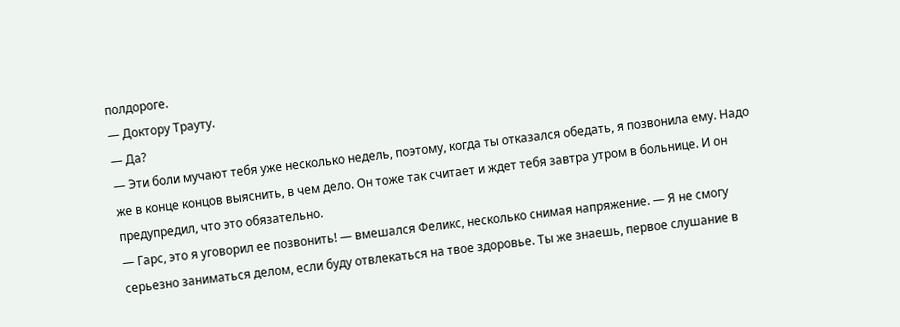полдороге.
— Доктору Трауту.
— Да?
— Эти боли мучают тебя уже несколько недель, поэтому, когда ты отказался обедать, я позвонила ему. Надо же в конце концов выяснить, в чем дело. Он тоже так считает и ждет тебя завтра утром в больнице. И он предупредил, что это обязательно.
— Гарс, это я уговорил ее позвонить! — вмешался Феликс, несколько снимая напряжение. — Я не смогу серьезно заниматься делом, если буду отвлекаться на твое здоровье. Ты же знаешь, первое слушание в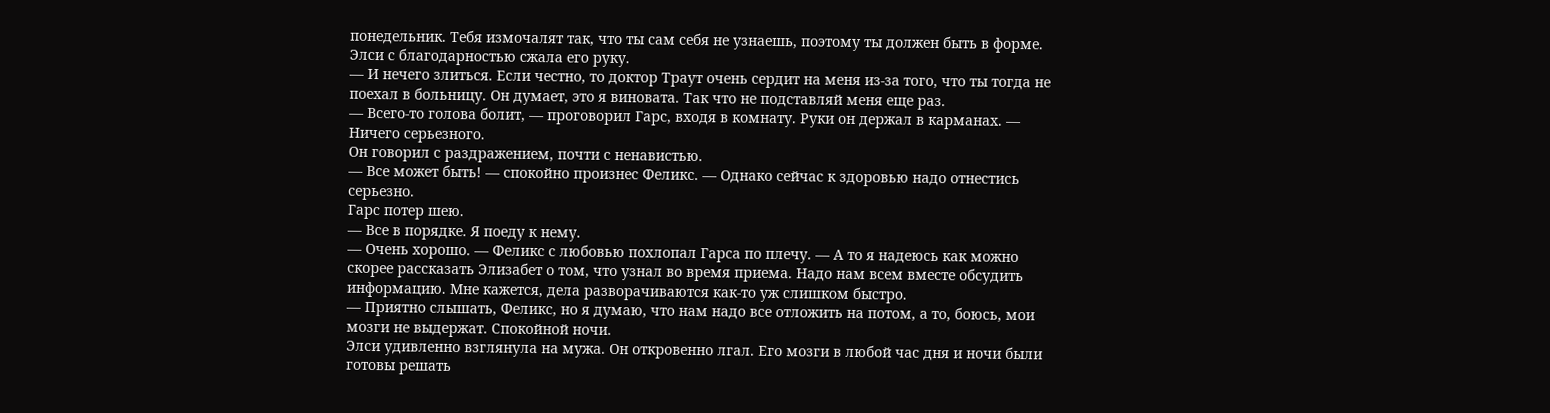понедельник. Тебя измочалят так, что ты сам себя не узнаешь, поэтому ты должен быть в форме.
Элси с благодарностью сжала его руку.
— И нечего злиться. Если честно, то доктор Траут очень сердит на меня из-за того, что ты тогда не поехал в больницу. Он думает, это я виновата. Так что не подставляй меня еще раз.
— Всего-то голова болит, — проговорил Гарс, входя в комнату. Руки он держал в карманах. — Ничего серьезного.
Он говорил с раздражением, почти с ненавистью.
— Все может быть! — спокойно произнес Феликс. — Однако сейчас к здоровью надо отнестись серьезно.
Гарс потер шею.
— Все в порядке. Я поеду к нему.
— Очень хорошо. — Феликс с любовью похлопал Гарса по плечу. — А то я надеюсь как можно скорее рассказать Элизабет о том, что узнал во время приема. Надо нам всем вместе обсудить информацию. Мне кажется, дела разворачиваются как-то уж слишком быстро.
— Приятно слышать, Феликс, но я думаю, что нам надо все отложить на потом, а то, боюсь, мои мозги не выдержат. Спокойной ночи.
Элси удивленно взглянула на мужа. Он откровенно лгал. Его мозги в любой час дня и ночи были готовы решать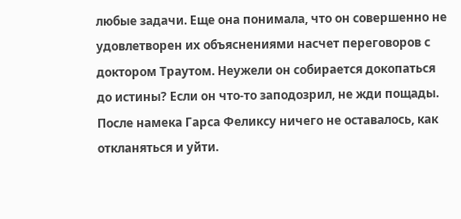любые задачи. Еще она понимала, что он совершенно не удовлетворен их объяснениями насчет переговоров с доктором Траутом. Неужели он собирается докопаться до истины? Если он что-то заподозрил, не жди пощады. После намека Гарса Феликсу ничего не оставалось, как откланяться и уйти.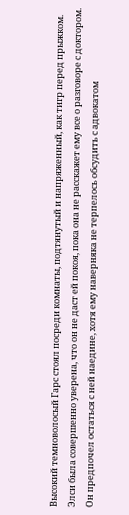Высокий темноволосый Гарс стоял посреди комнаты, подтянутый и напряженный, как тигр перед прыжком. Элси была совершенно уверена, что он не даст ей покоя, пока она не расскажет ему все о разговоре с доктором. Он предпочел остаться с ней наедине, хотя ему наверняка не терпелось обсудить с адвокатом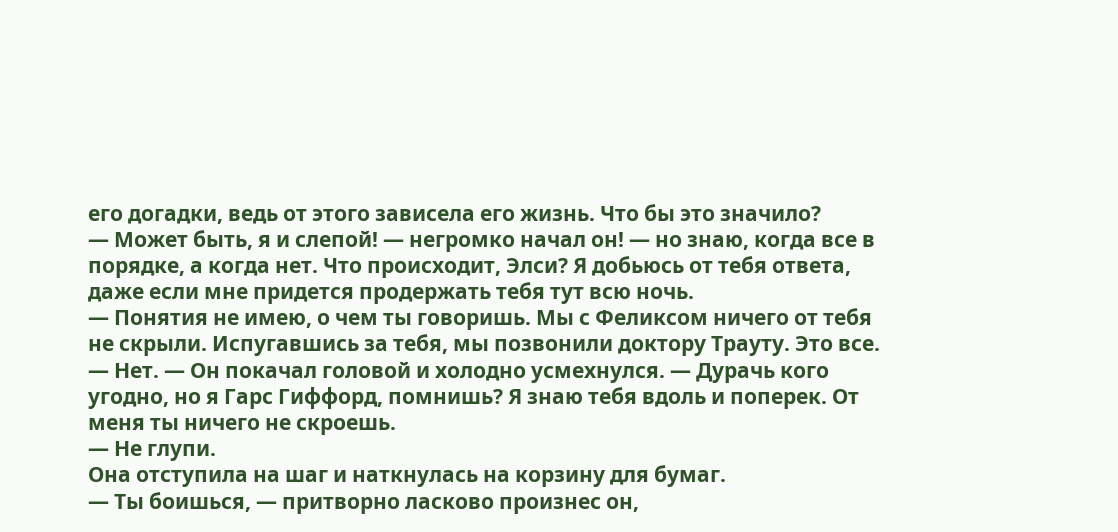его догадки, ведь от этого зависела его жизнь. Что бы это значило?
— Может быть, я и слепой! — негромко начал он! — но знаю, когда все в порядке, а когда нет. Что происходит, Элси? Я добьюсь от тебя ответа, даже если мне придется продержать тебя тут всю ночь.
— Понятия не имею, о чем ты говоришь. Мы с Феликсом ничего от тебя не скрыли. Испугавшись за тебя, мы позвонили доктору Трауту. Это все.
— Нет. — Он покачал головой и холодно усмехнулся. — Дурачь кого угодно, но я Гарс Гиффорд, помнишь? Я знаю тебя вдоль и поперек. От меня ты ничего не скроешь.
— Не глупи.
Она отступила на шаг и наткнулась на корзину для бумаг.
— Ты боишься, — притворно ласково произнес он,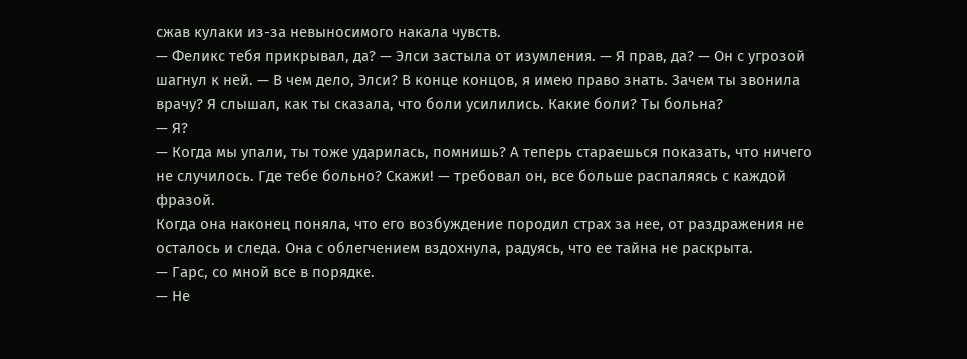сжав кулаки из-за невыносимого накала чувств.
— Феликс тебя прикрывал, да? — Элси застыла от изумления. — Я прав, да? — Он с угрозой шагнул к ней. — В чем дело, Элси? В конце концов, я имею право знать. Зачем ты звонила врачу? Я слышал, как ты сказала, что боли усилились. Какие боли? Ты больна?
— Я?
— Когда мы упали, ты тоже ударилась, помнишь? А теперь стараешься показать, что ничего не случилось. Где тебе больно? Скажи! — требовал он, все больше распаляясь с каждой фразой.
Когда она наконец поняла, что его возбуждение породил страх за нее, от раздражения не осталось и следа. Она с облегчением вздохнула, радуясь, что ее тайна не раскрыта.
— Гарс, со мной все в порядке.
— Не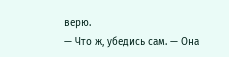верю.
— Что ж, убедись сам. — Она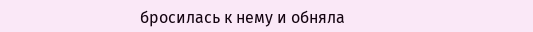бросилась к нему и обняла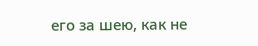его за шею, как не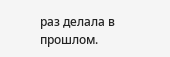раз делала в прошлом.